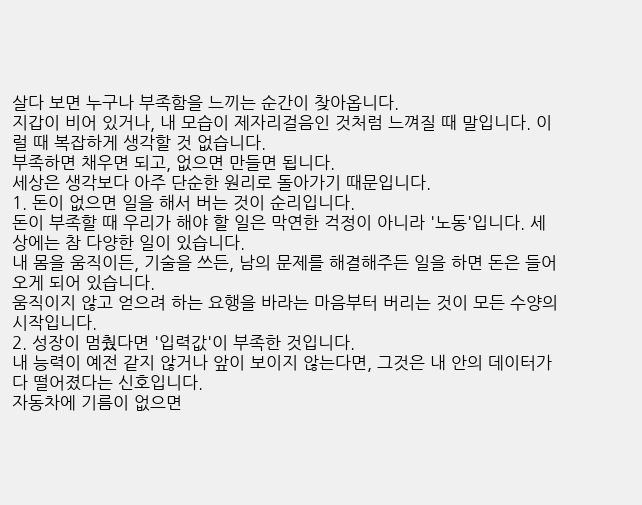살다 보면 누구나 부족함을 느끼는 순간이 찾아옵니다.
지갑이 비어 있거나, 내 모습이 제자리걸음인 것처럼 느껴질 때 말입니다. 이럴 때 복잡하게 생각할 것 없습니다.
부족하면 채우면 되고, 없으면 만들면 됩니다.
세상은 생각보다 아주 단순한 원리로 돌아가기 때문입니다.
1. 돈이 없으면 일을 해서 버는 것이 순리입니다.
돈이 부족할 때 우리가 해야 할 일은 막연한 걱정이 아니라 '노동'입니다. 세상에는 참 다양한 일이 있습니다.
내 몸을 움직이든, 기술을 쓰든, 남의 문제를 해결해주든 일을 하면 돈은 들어오게 되어 있습니다.
움직이지 않고 얻으려 하는 요행을 바라는 마음부터 버리는 것이 모든 수양의 시작입니다.
2. 성장이 멈췄다면 '입력값'이 부족한 것입니다.
내 능력이 예전 같지 않거나 앞이 보이지 않는다면, 그것은 내 안의 데이터가 다 떨어졌다는 신호입니다.
자동차에 기름이 없으면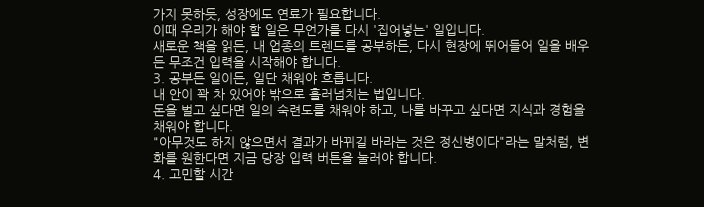가지 못하듯, 성장에도 연료가 필요합니다.
이때 우리가 해야 할 일은 무언가를 다시 '집어넣는' 일입니다.
새로운 책을 읽든, 내 업종의 트렌드를 공부하든, 다시 현장에 뛰어들어 일을 배우든 무조건 입력을 시작해야 합니다.
3. 공부든 일이든, 일단 채워야 흐릅니다.
내 안이 꽉 차 있어야 밖으로 흘러넘치는 법입니다.
돈을 벌고 싶다면 일의 숙련도를 채워야 하고, 나를 바꾸고 싶다면 지식과 경험을 채워야 합니다.
"아무것도 하지 않으면서 결과가 바뀌길 바라는 것은 정신병이다"라는 말처럼, 변화를 원한다면 지금 당장 입력 버튼을 눌러야 합니다.
4. 고민할 시간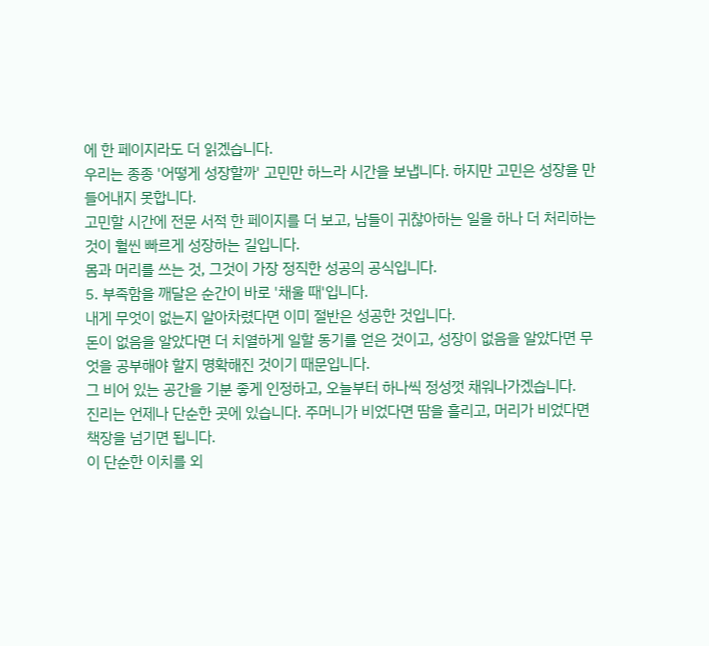에 한 페이지라도 더 읽겠습니다.
우리는 종종 '어떻게 성장할까' 고민만 하느라 시간을 보냅니다. 하지만 고민은 성장을 만들어내지 못합니다.
고민할 시간에 전문 서적 한 페이지를 더 보고, 남들이 귀찮아하는 일을 하나 더 처리하는 것이 훨씬 빠르게 성장하는 길입니다.
몸과 머리를 쓰는 것, 그것이 가장 정직한 성공의 공식입니다.
5. 부족함을 깨달은 순간이 바로 '채울 때'입니다.
내게 무엇이 없는지 알아차렸다면 이미 절반은 성공한 것입니다.
돈이 없음을 알았다면 더 치열하게 일할 동기를 얻은 것이고, 성장이 없음을 알았다면 무엇을 공부해야 할지 명확해진 것이기 때문입니다.
그 비어 있는 공간을 기분 좋게 인정하고, 오늘부터 하나씩 정성껏 채워나가겠습니다.
진리는 언제나 단순한 곳에 있습니다. 주머니가 비었다면 땀을 흘리고, 머리가 비었다면 책장을 넘기면 됩니다.
이 단순한 이치를 외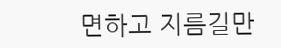면하고 지름길만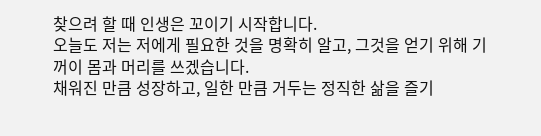찾으려 할 때 인생은 꼬이기 시작합니다.
오늘도 저는 저에게 필요한 것을 명확히 알고, 그것을 얻기 위해 기꺼이 몸과 머리를 쓰겠습니다.
채워진 만큼 성장하고, 일한 만큼 거두는 정직한 삶을 즐기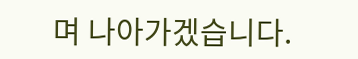며 나아가겠습니다.